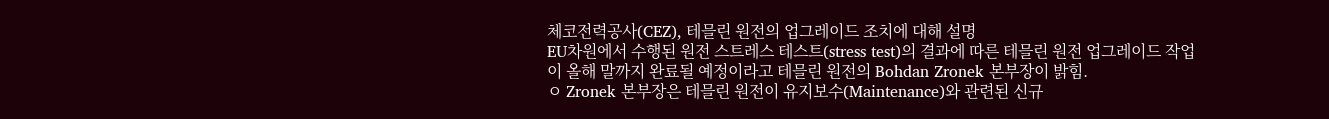체코전력공사(CEZ), 테믈린 원전의 업그레이드 조치에 대해 설명
EU차원에서 수행된 원전 스트레스 테스트(stress test)의 결과에 따른 테믈린 원전 업그레이드 작업이 올해 말까지 완료될 예정이라고 테믈린 원전의 Bohdan Zronek 본부장이 밝힘.
ㅇ Zronek 본부장은 테믈린 원전이 유지보수(Maintenance)와 관련된 신규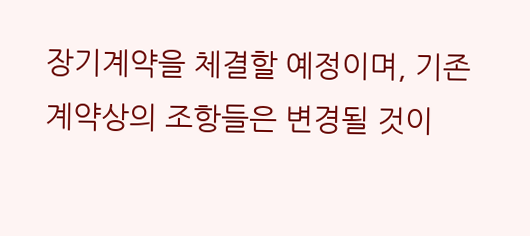장기계약을 체결할 예정이며, 기존 계약상의 조항들은 변경될 것이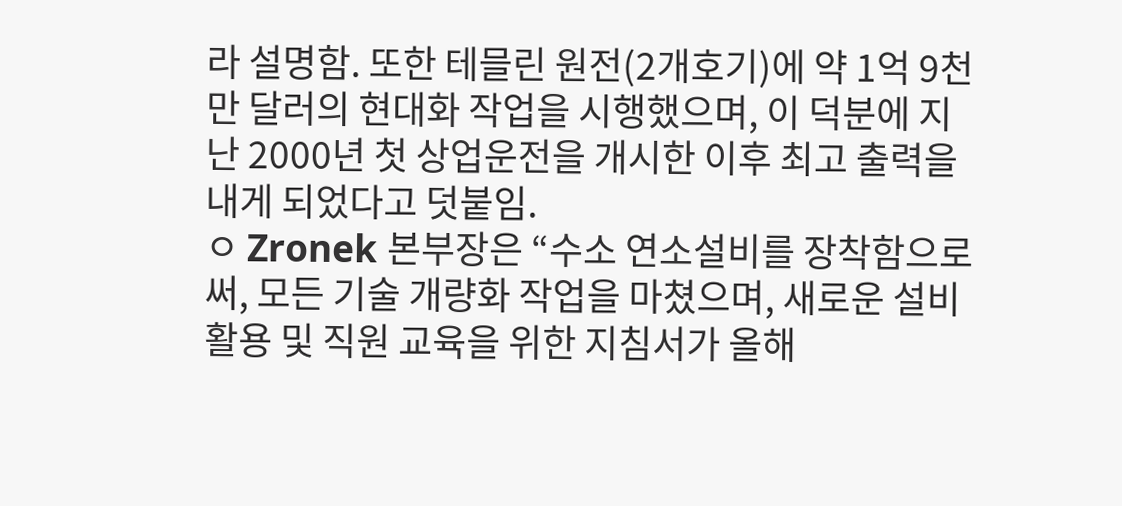라 설명함. 또한 테믈린 원전(2개호기)에 약 1억 9천만 달러의 현대화 작업을 시행했으며, 이 덕분에 지난 2000년 첫 상업운전을 개시한 이후 최고 출력을 내게 되었다고 덧붙임.
ㅇ Zronek 본부장은 “수소 연소설비를 장착함으로써, 모든 기술 개량화 작업을 마쳤으며, 새로운 설비 활용 및 직원 교육을 위한 지침서가 올해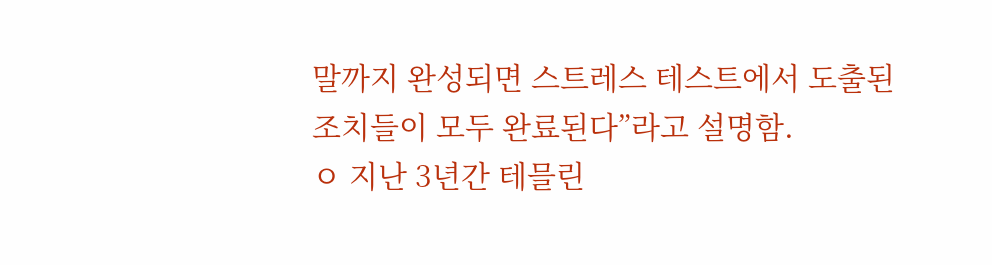말까지 완성되면 스트레스 테스트에서 도출된 조치들이 모두 완료된다”라고 설명함.
ㅇ 지난 3년간 테믈린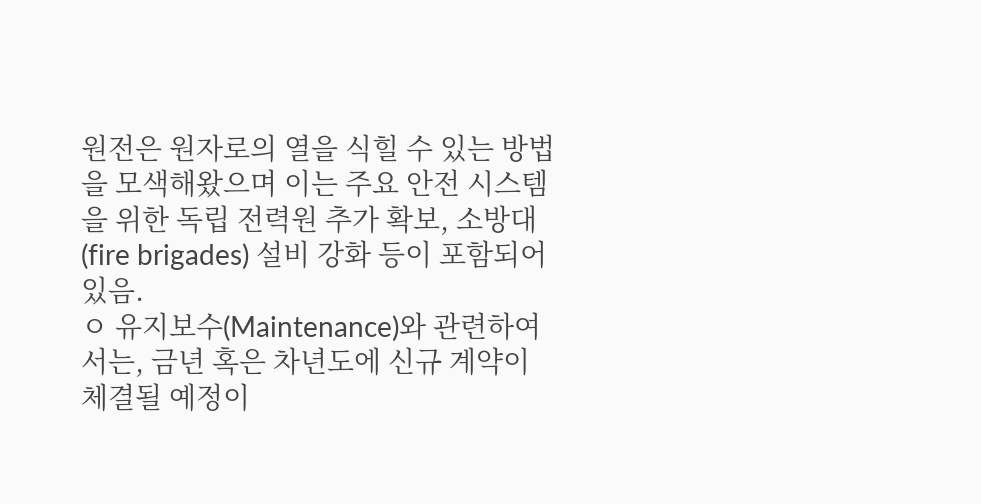원전은 원자로의 열을 식힐 수 있는 방법을 모색해왔으며 이는 주요 안전 시스템을 위한 독립 전력원 추가 확보, 소방대(fire brigades) 설비 강화 등이 포함되어 있음.
ㅇ 유지보수(Maintenance)와 관련하여서는, 금년 혹은 차년도에 신규 계약이 체결될 예정이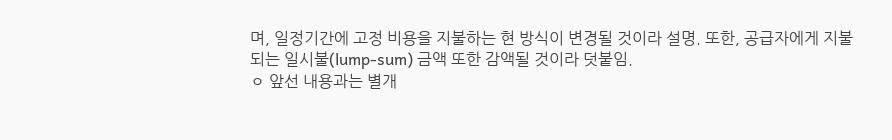며, 일정기간에 고정 비용을 지불하는 현 방식이 변경될 것이라 설명. 또한, 공급자에게 지불되는 일시불(lump-sum) 금액 또한 감액될 것이라 덧붙임.
ㅇ 앞선 내용과는 별개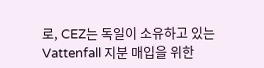로, CEZ는 독일이 소유하고 있는 Vattenfall 지분 매입을 위한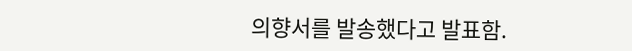의향서를 발송했다고 발표함.